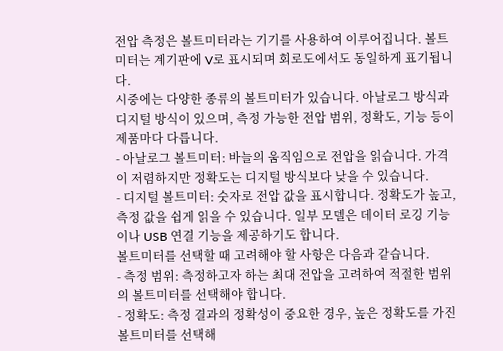전압 측정은 볼트미터라는 기기를 사용하여 이루어집니다. 볼트미터는 계기판에 V로 표시되며 회로도에서도 동일하게 표기됩니다.
시중에는 다양한 종류의 볼트미터가 있습니다. 아날로그 방식과 디지털 방식이 있으며, 측정 가능한 전압 범위, 정확도, 기능 등이 제품마다 다릅니다.
- 아날로그 볼트미터: 바늘의 움직임으로 전압을 읽습니다. 가격이 저렴하지만 정확도는 디지털 방식보다 낮을 수 있습니다.
- 디지털 볼트미터: 숫자로 전압 값을 표시합니다. 정확도가 높고, 측정 값을 쉽게 읽을 수 있습니다. 일부 모델은 데이터 로깅 기능이나 USB 연결 기능을 제공하기도 합니다.
볼트미터를 선택할 때 고려해야 할 사항은 다음과 같습니다.
- 측정 범위: 측정하고자 하는 최대 전압을 고려하여 적절한 범위의 볼트미터를 선택해야 합니다.
- 정확도: 측정 결과의 정확성이 중요한 경우, 높은 정확도를 가진 볼트미터를 선택해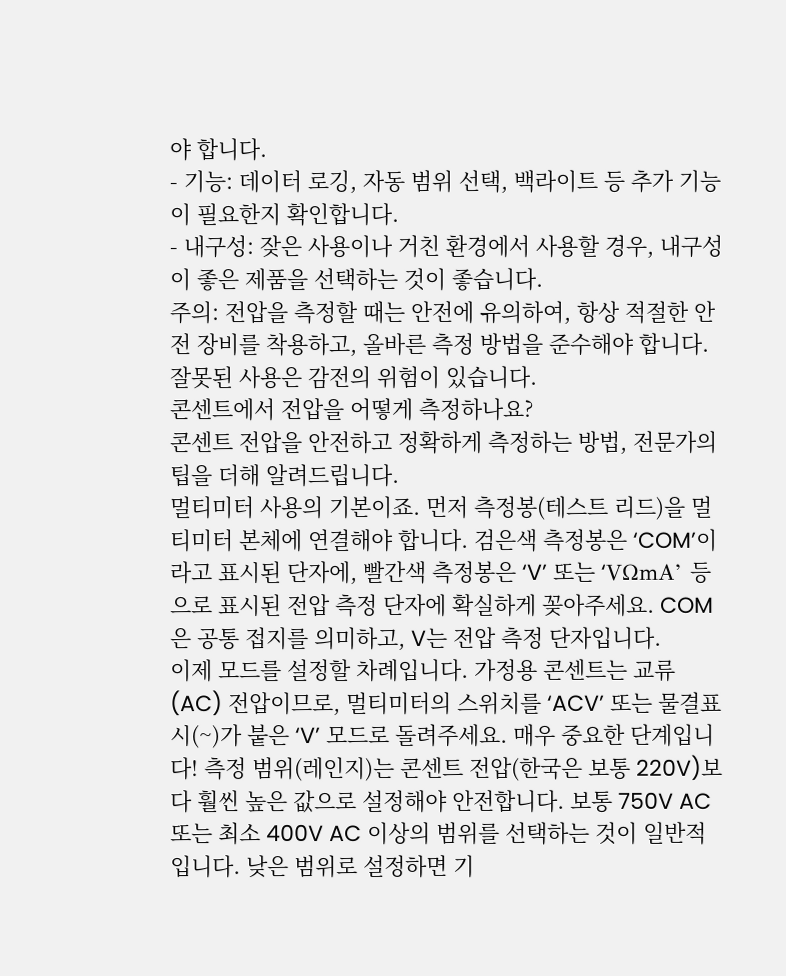야 합니다.
- 기능: 데이터 로깅, 자동 범위 선택, 백라이트 등 추가 기능이 필요한지 확인합니다.
- 내구성: 잦은 사용이나 거친 환경에서 사용할 경우, 내구성이 좋은 제품을 선택하는 것이 좋습니다.
주의: 전압을 측정할 때는 안전에 유의하여, 항상 적절한 안전 장비를 착용하고, 올바른 측정 방법을 준수해야 합니다. 잘못된 사용은 감전의 위험이 있습니다.
콘센트에서 전압을 어떻게 측정하나요?
콘센트 전압을 안전하고 정확하게 측정하는 방법, 전문가의 팁을 더해 알려드립니다.
멀티미터 사용의 기본이죠. 먼저 측정봉(테스트 리드)을 멀티미터 본체에 연결해야 합니다. 검은색 측정봉은 ‘COM’이라고 표시된 단자에, 빨간색 측정봉은 ‘V’ 또는 ‘VΩmA’ 등으로 표시된 전압 측정 단자에 확실하게 꽂아주세요. COM은 공통 접지를 의미하고, V는 전압 측정 단자입니다.
이제 모드를 설정할 차례입니다. 가정용 콘센트는 교류(AC) 전압이므로, 멀티미터의 스위치를 ‘ACV’ 또는 물결표시(~)가 붙은 ‘V’ 모드로 돌려주세요. 매우 중요한 단계입니다! 측정 범위(레인지)는 콘센트 전압(한국은 보통 220V)보다 훨씬 높은 값으로 설정해야 안전합니다. 보통 750V AC 또는 최소 400V AC 이상의 범위를 선택하는 것이 일반적입니다. 낮은 범위로 설정하면 기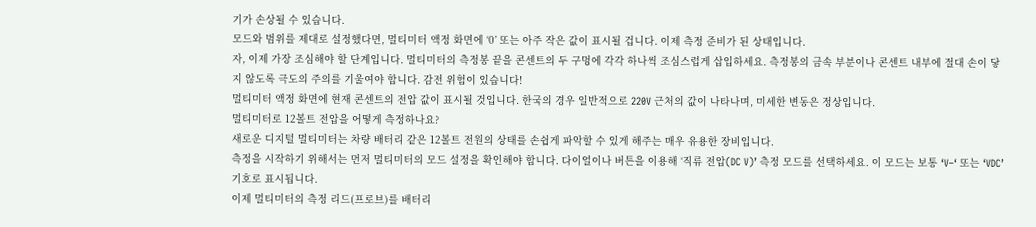기가 손상될 수 있습니다.
모드와 범위를 제대로 설정했다면, 멀티미터 액정 화면에 ‘0’ 또는 아주 작은 값이 표시될 겁니다. 이제 측정 준비가 된 상태입니다.
자, 이제 가장 조심해야 할 단계입니다. 멀티미터의 측정봉 끝을 콘센트의 두 구멍에 각각 하나씩 조심스럽게 삽입하세요. 측정봉의 금속 부분이나 콘센트 내부에 절대 손이 닿지 않도록 극도의 주의를 기울여야 합니다. 감전 위험이 있습니다!
멀티미터 액정 화면에 현재 콘센트의 전압 값이 표시될 것입니다. 한국의 경우 일반적으로 220V 근처의 값이 나타나며, 미세한 변동은 정상입니다.
멀티미터로 12볼트 전압을 어떻게 측정하나요?
새로운 디지털 멀티미터는 차량 배터리 같은 12볼트 전원의 상태를 손쉽게 파악할 수 있게 해주는 매우 유용한 장비입니다.
측정을 시작하기 위해서는 먼저 멀티미터의 모드 설정을 확인해야 합니다. 다이얼이나 버튼을 이용해 ‘직류 전압(DC V)’ 측정 모드를 선택하세요. 이 모드는 보통 ‘V–‘ 또는 ‘VDC’ 기호로 표시됩니다.
이제 멀티미터의 측정 리드(프로브)를 배터리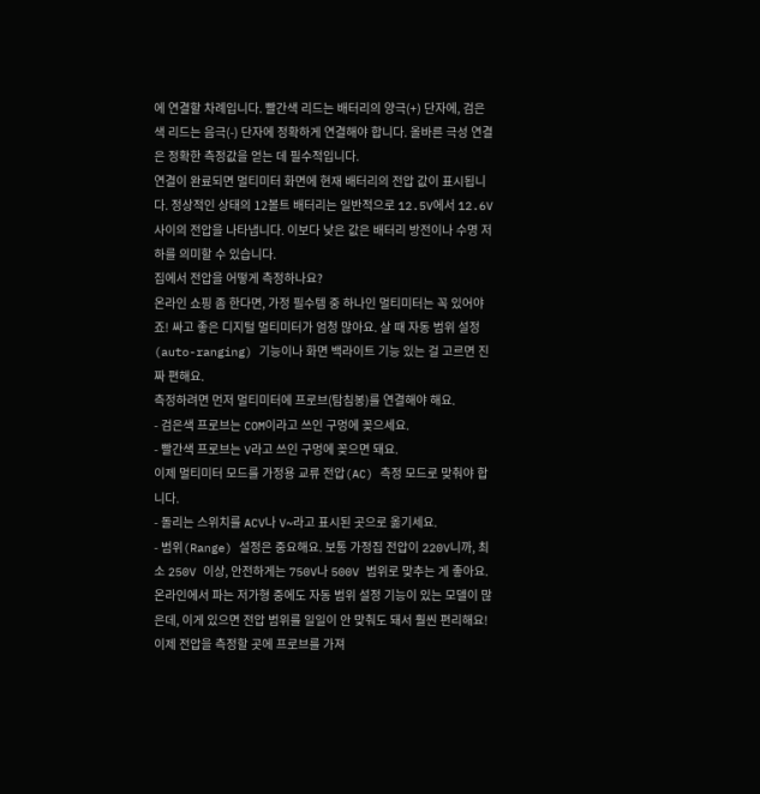에 연결할 차례입니다. 빨간색 리드는 배터리의 양극(+) 단자에, 검은색 리드는 음극(-) 단자에 정확하게 연결해야 합니다. 올바른 극성 연결은 정확한 측정값을 얻는 데 필수적입니다.
연결이 완료되면 멀티미터 화면에 현재 배터리의 전압 값이 표시됩니다. 정상적인 상태의 12볼트 배터리는 일반적으로 12.5V에서 12.6V 사이의 전압을 나타냅니다. 이보다 낮은 값은 배터리 방전이나 수명 저하를 의미할 수 있습니다.
집에서 전압을 어떻게 측정하나요?
온라인 쇼핑 좀 한다면, 가정 필수템 중 하나인 멀티미터는 꼭 있어야죠! 싸고 좋은 디지털 멀티미터가 엄청 많아요. 살 때 자동 범위 설정(auto-ranging) 기능이나 화면 백라이트 기능 있는 걸 고르면 진짜 편해요.
측정하려면 먼저 멀티미터에 프로브(탐침봉)를 연결해야 해요.
- 검은색 프로브는 COM이라고 쓰인 구멍에 꽂으세요.
- 빨간색 프로브는 V라고 쓰인 구멍에 꽂으면 돼요.
이제 멀티미터 모드를 가정용 교류 전압(AC) 측정 모드로 맞춰야 합니다.
- 돌리는 스위치를 ACV나 V~라고 표시된 곳으로 옮기세요.
- 범위(Range) 설정은 중요해요. 보통 가정집 전압이 220V니까, 최소 250V 이상, 안전하게는 750V나 500V 범위로 맞추는 게 좋아요. 온라인에서 파는 저가형 중에도 자동 범위 설정 기능이 있는 모델이 많은데, 이게 있으면 전압 범위를 일일이 안 맞춰도 돼서 훨씬 편리해요!
이제 전압을 측정할 곳에 프로브를 가져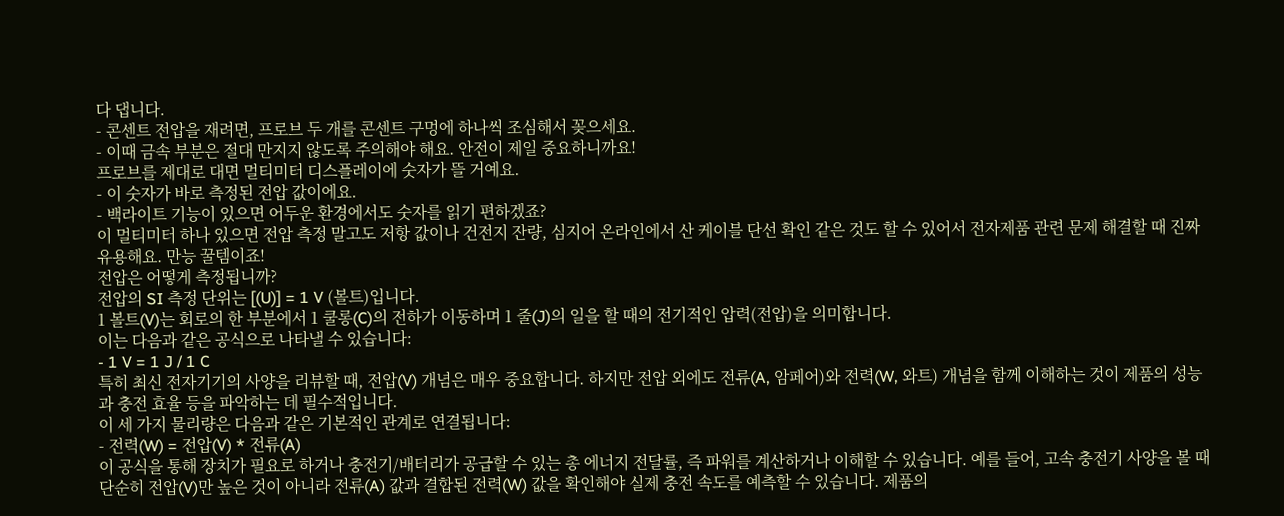다 댑니다.
- 콘센트 전압을 재려면, 프로브 두 개를 콘센트 구멍에 하나씩 조심해서 꽂으세요.
- 이때 금속 부분은 절대 만지지 않도록 주의해야 해요. 안전이 제일 중요하니까요!
프로브를 제대로 대면 멀티미터 디스플레이에 숫자가 뜰 거예요.
- 이 숫자가 바로 측정된 전압 값이에요.
- 백라이트 기능이 있으면 어두운 환경에서도 숫자를 읽기 편하겠죠?
이 멀티미터 하나 있으면 전압 측정 말고도 저항 값이나 건전지 잔량, 심지어 온라인에서 산 케이블 단선 확인 같은 것도 할 수 있어서 전자제품 관련 문제 해결할 때 진짜 유용해요. 만능 꿀템이죠!
전압은 어떻게 측정됩니까?
전압의 SI 측정 단위는 [(U)] = 1 V (볼트)입니다.
1 볼트(V)는 회로의 한 부분에서 1 쿨롱(C)의 전하가 이동하며 1 줄(J)의 일을 할 때의 전기적인 압력(전압)을 의미합니다.
이는 다음과 같은 공식으로 나타낼 수 있습니다:
- 1 V = 1 J / 1 C
특히 최신 전자기기의 사양을 리뷰할 때, 전압(V) 개념은 매우 중요합니다. 하지만 전압 외에도 전류(A, 암페어)와 전력(W, 와트) 개념을 함께 이해하는 것이 제품의 성능과 충전 효율 등을 파악하는 데 필수적입니다.
이 세 가지 물리량은 다음과 같은 기본적인 관계로 연결됩니다:
- 전력(W) = 전압(V) * 전류(A)
이 공식을 통해 장치가 필요로 하거나 충전기/배터리가 공급할 수 있는 총 에너지 전달률, 즉 파워를 계산하거나 이해할 수 있습니다. 예를 들어, 고속 충전기 사양을 볼 때 단순히 전압(V)만 높은 것이 아니라 전류(A) 값과 결합된 전력(W) 값을 확인해야 실제 충전 속도를 예측할 수 있습니다. 제품의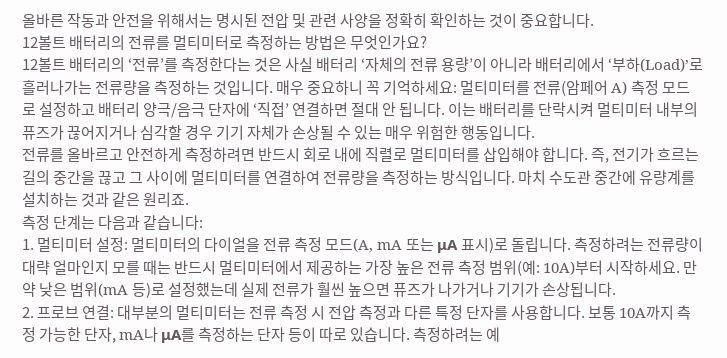올바른 작동과 안전을 위해서는 명시된 전압 및 관련 사양을 정확히 확인하는 것이 중요합니다.
12볼트 배터리의 전류를 멀티미터로 측정하는 방법은 무엇인가요?
12볼트 배터리의 ‘전류’를 측정한다는 것은 사실 배터리 ‘자체의 전류 용량’이 아니라 배터리에서 ‘부하(Load)’로 흘러나가는 전류량을 측정하는 것입니다. 매우 중요하니 꼭 기억하세요: 멀티미터를 전류(암페어 A) 측정 모드로 설정하고 배터리 양극/음극 단자에 ‘직접’ 연결하면 절대 안 됩니다. 이는 배터리를 단락시켜 멀티미터 내부의 퓨즈가 끊어지거나 심각할 경우 기기 자체가 손상될 수 있는 매우 위험한 행동입니다.
전류를 올바르고 안전하게 측정하려면 반드시 회로 내에 직렬로 멀티미터를 삽입해야 합니다. 즉, 전기가 흐르는 길의 중간을 끊고 그 사이에 멀티미터를 연결하여 전류량을 측정하는 방식입니다. 마치 수도관 중간에 유량계를 설치하는 것과 같은 원리죠.
측정 단계는 다음과 같습니다:
1. 멀티미터 설정: 멀티미터의 다이얼을 전류 측정 모드(A, mA 또는 μA 표시)로 돌립니다. 측정하려는 전류량이 대략 얼마인지 모를 때는 반드시 멀티미터에서 제공하는 가장 높은 전류 측정 범위(예: 10A)부터 시작하세요. 만약 낮은 범위(mA 등)로 설정했는데 실제 전류가 훨씬 높으면 퓨즈가 나가거나 기기가 손상됩니다.
2. 프로브 연결: 대부분의 멀티미터는 전류 측정 시 전압 측정과 다른 특정 단자를 사용합니다. 보통 10A까지 측정 가능한 단자, mA나 μA를 측정하는 단자 등이 따로 있습니다. 측정하려는 예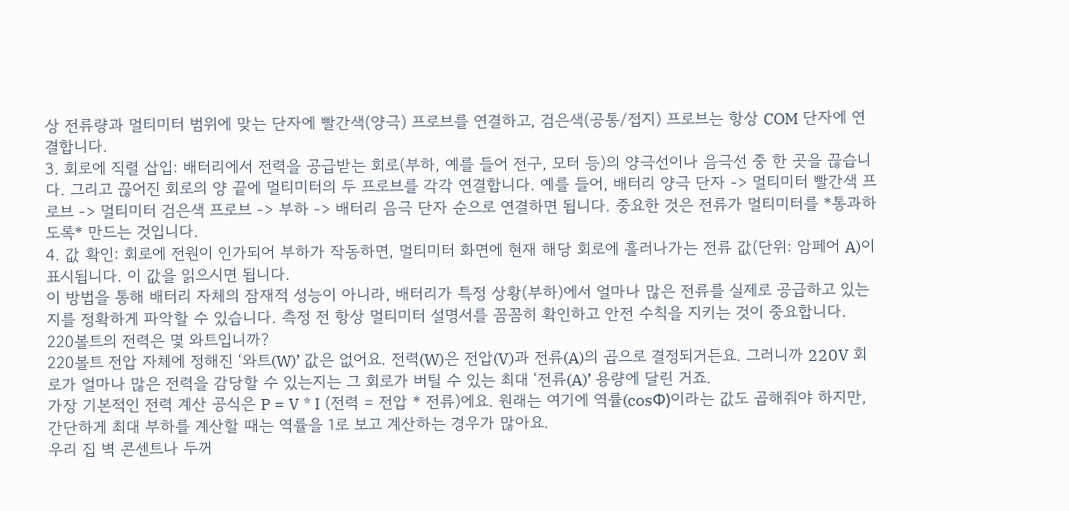상 전류량과 멀티미터 범위에 맞는 단자에 빨간색(양극) 프로브를 연결하고, 검은색(공통/접지) 프로브는 항상 COM 단자에 연결합니다.
3. 회로에 직렬 삽입: 배터리에서 전력을 공급받는 회로(부하, 예를 들어 전구, 모터 등)의 양극선이나 음극선 중 한 곳을 끊습니다. 그리고 끊어진 회로의 양 끝에 멀티미터의 두 프로브를 각각 연결합니다. 예를 들어, 배터리 양극 단자 -> 멀티미터 빨간색 프로브 -> 멀티미터 검은색 프로브 -> 부하 -> 배터리 음극 단자 순으로 연결하면 됩니다. 중요한 것은 전류가 멀티미터를 *통과하도록* 만드는 것입니다.
4. 값 확인: 회로에 전원이 인가되어 부하가 작동하면, 멀티미터 화면에 현재 해당 회로에 흘러나가는 전류 값(단위: 암페어 A)이 표시됩니다. 이 값을 읽으시면 됩니다.
이 방법을 통해 배터리 자체의 잠재적 성능이 아니라, 배터리가 특정 상황(부하)에서 얼마나 많은 전류를 실제로 공급하고 있는지를 정확하게 파악할 수 있습니다. 측정 전 항상 멀티미터 설명서를 꼼꼼히 확인하고 안전 수칙을 지키는 것이 중요합니다.
220볼트의 전력은 몇 와트입니까?
220볼트 전압 자체에 정해진 ‘와트(W)’ 값은 없어요. 전력(W)은 전압(V)과 전류(A)의 곱으로 결정되거든요. 그러니까 220V 회로가 얼마나 많은 전력을 감당할 수 있는지는 그 회로가 버틸 수 있는 최대 ‘전류(A)’ 용량에 달린 거죠.
가장 기본적인 전력 계산 공식은 P = V * I (전력 = 전압 * 전류)에요. 원래는 여기에 역률(cosФ)이라는 값도 곱해줘야 하지만, 간단하게 최대 부하를 계산할 때는 역률을 1로 보고 계산하는 경우가 많아요.
우리 집 벽 콘센트나 두꺼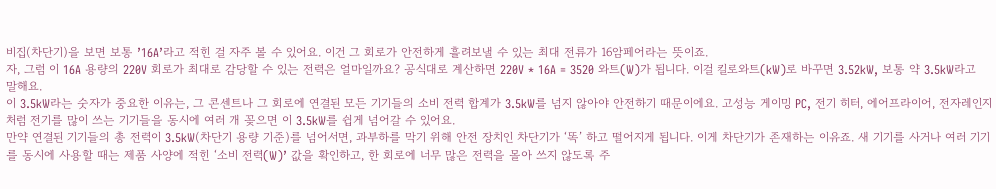비집(차단기)을 보면 보통 ’16A’라고 적힌 걸 자주 볼 수 있어요. 이건 그 회로가 안전하게 흘려보낼 수 있는 최대 전류가 16암페어라는 뜻이죠.
자, 그럼 이 16A 용량의 220V 회로가 최대로 감당할 수 있는 전력은 얼마일까요? 공식대로 계산하면 220V * 16A = 3520 와트(W)가 됩니다. 이걸 킬로와트(kW)로 바꾸면 3.52kW, 보통 약 3.5kW라고 말해요.
이 3.5kW라는 숫자가 중요한 이유는, 그 콘센트나 그 회로에 연결된 모든 기기들의 소비 전력 합계가 3.5kW를 넘지 않아야 안전하기 때문이에요. 고성능 게이밍 PC, 전기 히터, 에어프라이어, 전자레인지처럼 전기를 많이 쓰는 기기들을 동시에 여러 개 꽂으면 이 3.5kW를 쉽게 넘어갈 수 있어요.
만약 연결된 기기들의 총 전력이 3.5kW(차단기 용량 기준)를 넘어서면, 과부하를 막기 위해 안전 장치인 차단기가 ‘똑’ 하고 떨어지게 됩니다. 이게 차단기가 존재하는 이유죠. 새 기기를 사거나 여러 기기를 동시에 사용할 때는 제품 사양에 적힌 ‘소비 전력(W)’ 값을 확인하고, 한 회로에 너무 많은 전력을 몰아 쓰지 않도록 주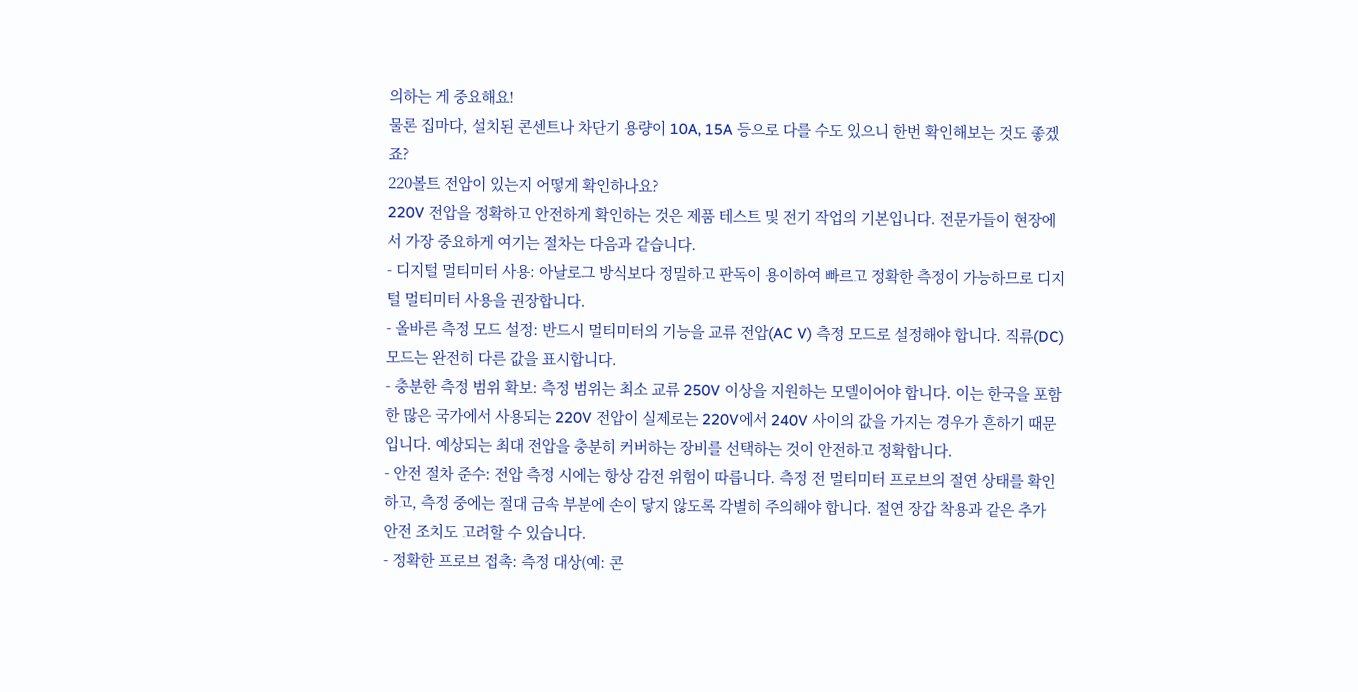의하는 게 중요해요!
물론 집마다, 설치된 콘센트나 차단기 용량이 10A, 15A 등으로 다를 수도 있으니 한번 확인해보는 것도 좋겠죠?
220볼트 전압이 있는지 어떻게 확인하나요?
220V 전압을 정확하고 안전하게 확인하는 것은 제품 테스트 및 전기 작업의 기본입니다. 전문가들이 현장에서 가장 중요하게 여기는 절차는 다음과 같습니다.
- 디지털 멀티미터 사용: 아날로그 방식보다 정밀하고 판독이 용이하여 빠르고 정확한 측정이 가능하므로 디지털 멀티미터 사용을 권장합니다.
- 올바른 측정 모드 설정: 반드시 멀티미터의 기능을 교류 전압(AC V) 측정 모드로 설정해야 합니다. 직류(DC) 모드는 완전히 다른 값을 표시합니다.
- 충분한 측정 범위 확보: 측정 범위는 최소 교류 250V 이상을 지원하는 모델이어야 합니다. 이는 한국을 포함한 많은 국가에서 사용되는 220V 전압이 실제로는 220V에서 240V 사이의 값을 가지는 경우가 흔하기 때문입니다. 예상되는 최대 전압을 충분히 커버하는 장비를 선택하는 것이 안전하고 정확합니다.
- 안전 절차 준수: 전압 측정 시에는 항상 감전 위험이 따릅니다. 측정 전 멀티미터 프로브의 절연 상태를 확인하고, 측정 중에는 절대 금속 부분에 손이 닿지 않도록 각별히 주의해야 합니다. 절연 장갑 착용과 같은 추가 안전 조치도 고려할 수 있습니다.
- 정확한 프로브 접촉: 측정 대상(예: 콘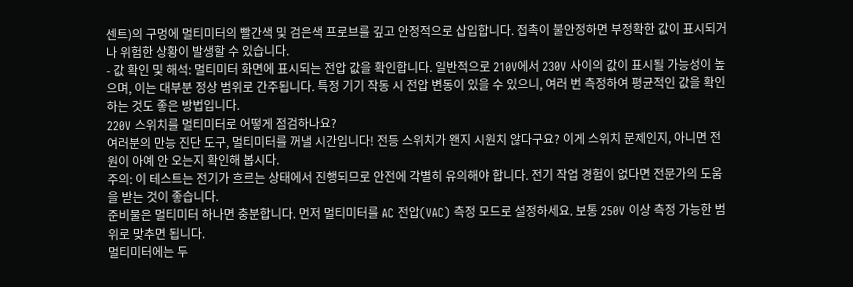센트)의 구멍에 멀티미터의 빨간색 및 검은색 프로브를 깊고 안정적으로 삽입합니다. 접촉이 불안정하면 부정확한 값이 표시되거나 위험한 상황이 발생할 수 있습니다.
- 값 확인 및 해석: 멀티미터 화면에 표시되는 전압 값을 확인합니다. 일반적으로 210V에서 230V 사이의 값이 표시될 가능성이 높으며, 이는 대부분 정상 범위로 간주됩니다. 특정 기기 작동 시 전압 변동이 있을 수 있으니, 여러 번 측정하여 평균적인 값을 확인하는 것도 좋은 방법입니다.
220V 스위치를 멀티미터로 어떻게 점검하나요?
여러분의 만능 진단 도구, 멀티미터를 꺼낼 시간입니다! 전등 스위치가 왠지 시원치 않다구요? 이게 스위치 문제인지, 아니면 전원이 아예 안 오는지 확인해 봅시다.
주의: 이 테스트는 전기가 흐르는 상태에서 진행되므로 안전에 각별히 유의해야 합니다. 전기 작업 경험이 없다면 전문가의 도움을 받는 것이 좋습니다.
준비물은 멀티미터 하나면 충분합니다. 먼저 멀티미터를 AC 전압(VAC) 측정 모드로 설정하세요. 보통 250V 이상 측정 가능한 범위로 맞추면 됩니다.
멀티미터에는 두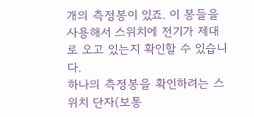개의 측정봉이 있죠. 이 봉들을 사용해서 스위치에 전기가 제대로 오고 있는지 확인할 수 있습니다.
하나의 측정봉을 확인하려는 스위치 단자(보통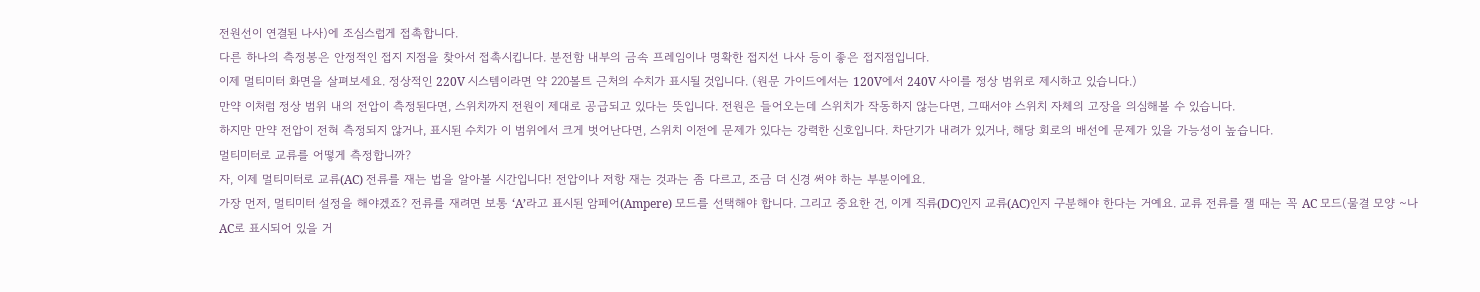전원선이 연결된 나사)에 조심스럽게 접촉합니다.
다른 하나의 측정봉은 안정적인 접지 지점을 찾아서 접촉시킵니다. 분전함 내부의 금속 프레임이나 명확한 접지선 나사 등이 좋은 접지점입니다.
이제 멀티미터 화면을 살펴보세요. 정상적인 220V 시스템이라면 약 220볼트 근처의 수치가 표시될 것입니다. (원문 가이드에서는 120V에서 240V 사이를 정상 범위로 제시하고 있습니다.)
만약 이처럼 정상 범위 내의 전압이 측정된다면, 스위치까지 전원이 제대로 공급되고 있다는 뜻입니다. 전원은 들어오는데 스위치가 작동하지 않는다면, 그때서야 스위치 자체의 고장을 의심해볼 수 있습니다.
하지만 만약 전압이 전혀 측정되지 않거나, 표시된 수치가 이 범위에서 크게 벗어난다면, 스위치 이전에 문제가 있다는 강력한 신호입니다. 차단기가 내려가 있거나, 해당 회로의 배선에 문제가 있을 가능성이 높습니다.
멀티미터로 교류를 어떻게 측정합니까?
자, 이제 멀티미터로 교류(AC) 전류를 재는 법을 알아볼 시간입니다! 전압이나 저항 재는 것과는 좀 다르고, 조금 더 신경 써야 하는 부분이에요.
가장 먼저, 멀티미터 설정을 해야겠죠? 전류를 재려면 보통 ‘A’라고 표시된 암페어(Ampere) 모드를 선택해야 합니다. 그리고 중요한 건, 이게 직류(DC)인지 교류(AC)인지 구분해야 한다는 거예요. 교류 전류를 잴 때는 꼭 AC 모드(물결 모양 ~나 AC로 표시되어 있을 거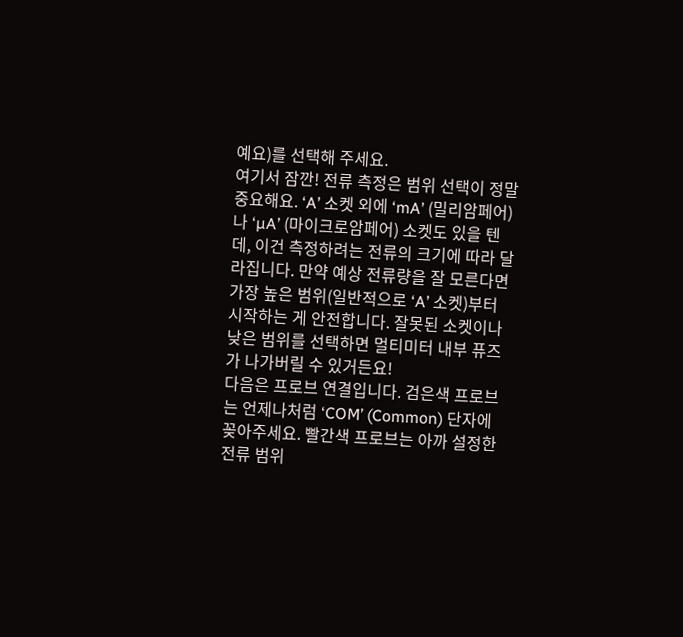예요)를 선택해 주세요.
여기서 잠깐! 전류 측정은 범위 선택이 정말 중요해요. ‘A’ 소켓 외에 ‘mA’ (밀리암페어)나 ‘µA’ (마이크로암페어) 소켓도 있을 텐데, 이건 측정하려는 전류의 크기에 따라 달라집니다. 만약 예상 전류량을 잘 모른다면 가장 높은 범위(일반적으로 ‘A’ 소켓)부터 시작하는 게 안전합니다. 잘못된 소켓이나 낮은 범위를 선택하면 멀티미터 내부 퓨즈가 나가버릴 수 있거든요!
다음은 프로브 연결입니다. 검은색 프로브는 언제나처럼 ‘COM’ (Common) 단자에 꽂아주세요. 빨간색 프로브는 아까 설정한 전류 범위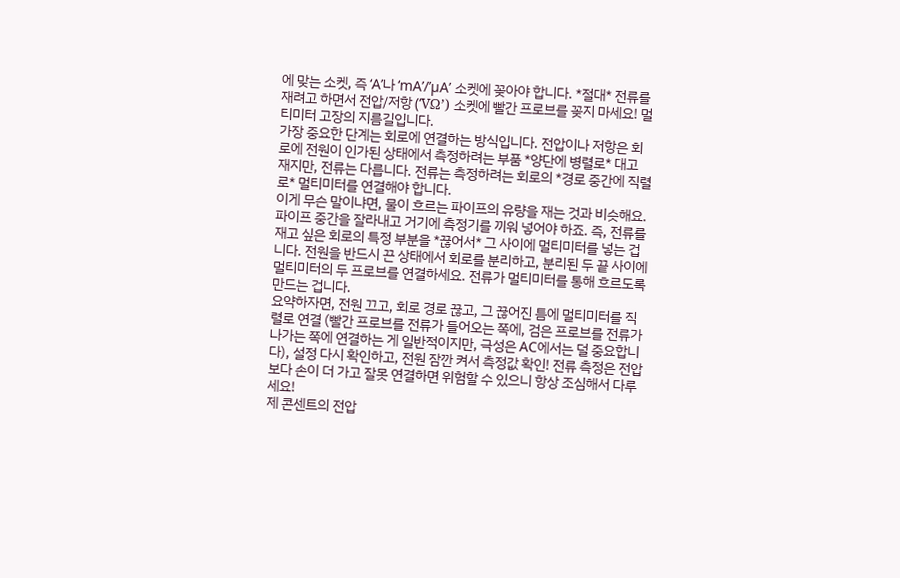에 맞는 소켓, 즉 ‘A’나 ‘mA’/’µA’ 소켓에 꽂아야 합니다. *절대* 전류를 재려고 하면서 전압/저항 (‘VΩ’) 소켓에 빨간 프로브를 꽂지 마세요! 멀티미터 고장의 지름길입니다.
가장 중요한 단계는 회로에 연결하는 방식입니다. 전압이나 저항은 회로에 전원이 인가된 상태에서 측정하려는 부품 *양단에 병렬로* 대고 재지만, 전류는 다릅니다. 전류는 측정하려는 회로의 *경로 중간에 직렬로* 멀티미터를 연결해야 합니다.
이게 무슨 말이냐면, 물이 흐르는 파이프의 유량을 재는 것과 비슷해요. 파이프 중간을 잘라내고 거기에 측정기를 끼워 넣어야 하죠. 즉, 전류를 재고 싶은 회로의 특정 부분을 *끊어서* 그 사이에 멀티미터를 넣는 겁니다. 전원을 반드시 끈 상태에서 회로를 분리하고, 분리된 두 끝 사이에 멀티미터의 두 프로브를 연결하세요. 전류가 멀티미터를 통해 흐르도록 만드는 겁니다.
요약하자면, 전원 끄고, 회로 경로 끊고, 그 끊어진 틈에 멀티미터를 직렬로 연결 (빨간 프로브를 전류가 들어오는 쪽에, 검은 프로브를 전류가 나가는 쪽에 연결하는 게 일반적이지만, 극성은 AC에서는 덜 중요합니다), 설정 다시 확인하고, 전원 잠깐 켜서 측정값 확인! 전류 측정은 전압보다 손이 더 가고 잘못 연결하면 위험할 수 있으니 항상 조심해서 다루세요!
제 콘센트의 전압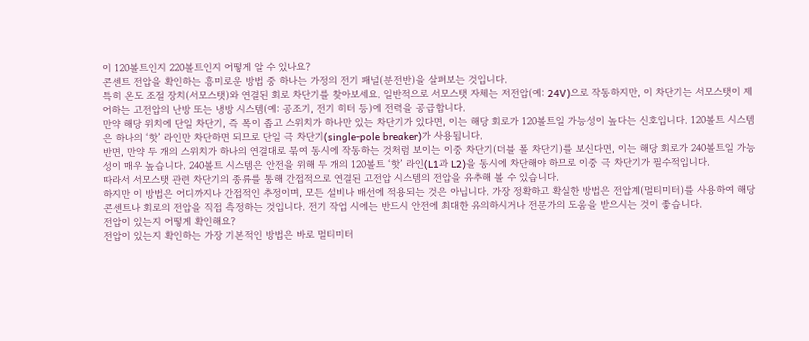이 120볼트인지 220볼트인지 어떻게 알 수 있나요?
콘센트 전압을 확인하는 흥미로운 방법 중 하나는 가정의 전기 패널(분전반)을 살펴보는 것입니다.
특히 온도 조절 장치(서모스탯)와 연결된 회로 차단기를 찾아보세요. 일반적으로 서모스탯 자체는 저전압(예: 24V)으로 작동하지만, 이 차단기는 서모스탯이 제어하는 고전압의 난방 또는 냉방 시스템(예: 공조기, 전기 히터 등)에 전력을 공급합니다.
만약 해당 위치에 단일 차단기, 즉 폭이 좁고 스위치가 하나만 있는 차단기가 있다면, 이는 해당 회로가 120볼트일 가능성이 높다는 신호입니다. 120볼트 시스템은 하나의 ‘핫’ 라인만 차단하면 되므로 단일 극 차단기(single-pole breaker)가 사용됩니다.
반면, 만약 두 개의 스위치가 하나의 연결대로 묶여 동시에 작동하는 것처럼 보이는 이중 차단기(더블 폴 차단기)를 보신다면, 이는 해당 회로가 240볼트일 가능성이 매우 높습니다. 240볼트 시스템은 안전을 위해 두 개의 120볼트 ‘핫’ 라인(L1과 L2)을 동시에 차단해야 하므로 이중 극 차단기가 필수적입니다.
따라서 서모스탯 관련 차단기의 종류를 통해 간접적으로 연결된 고전압 시스템의 전압을 유추해 볼 수 있습니다.
하지만 이 방법은 어디까지나 간접적인 추정이며, 모든 설비나 배선에 적용되는 것은 아닙니다. 가장 정확하고 확실한 방법은 전압계(멀티미터)를 사용하여 해당 콘센트나 회로의 전압을 직접 측정하는 것입니다. 전기 작업 시에는 반드시 안전에 최대한 유의하시거나 전문가의 도움을 받으시는 것이 좋습니다.
전압이 있는지 어떻게 확인해요?
전압이 있는지 확인하는 가장 기본적인 방법은 바로 멀티미터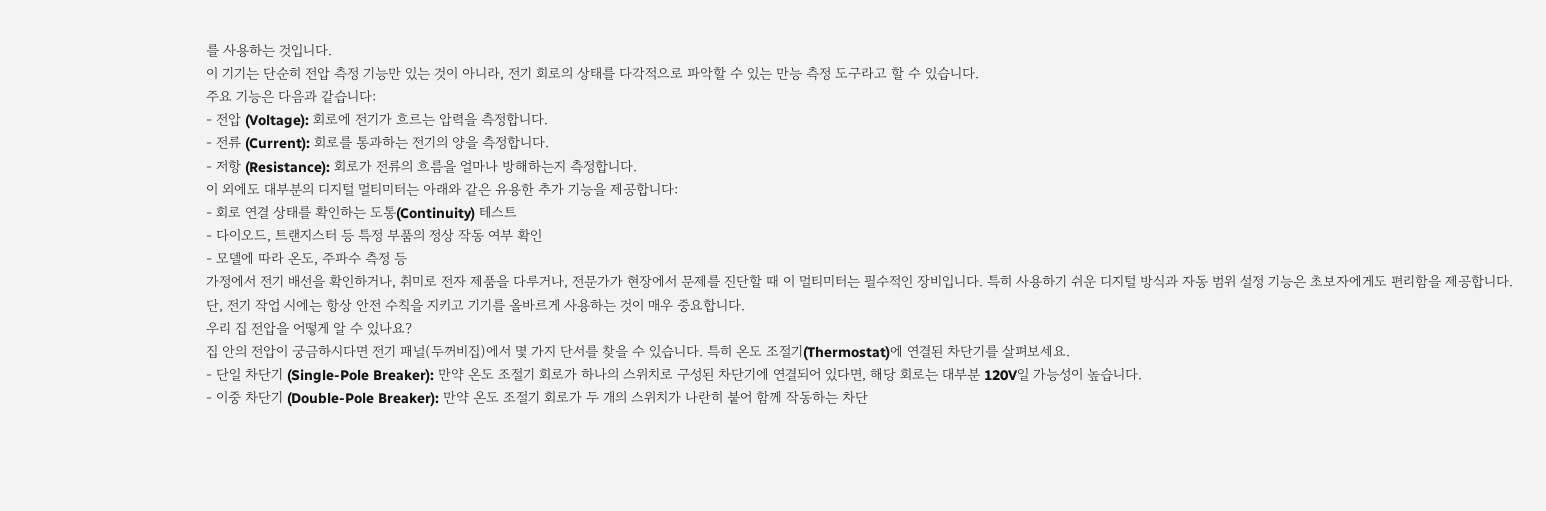를 사용하는 것입니다.
이 기기는 단순히 전압 측정 기능만 있는 것이 아니라, 전기 회로의 상태를 다각적으로 파악할 수 있는 만능 측정 도구라고 할 수 있습니다.
주요 기능은 다음과 같습니다:
- 전압 (Voltage): 회로에 전기가 흐르는 압력을 측정합니다.
- 전류 (Current): 회로를 통과하는 전기의 양을 측정합니다.
- 저항 (Resistance): 회로가 전류의 흐름을 얼마나 방해하는지 측정합니다.
이 외에도 대부분의 디지털 멀티미터는 아래와 같은 유용한 추가 기능을 제공합니다:
- 회로 연결 상태를 확인하는 도통(Continuity) 테스트
- 다이오드, 트랜지스터 등 특정 부품의 정상 작동 여부 확인
- 모델에 따라 온도, 주파수 측정 등
가정에서 전기 배선을 확인하거나, 취미로 전자 제품을 다루거나, 전문가가 현장에서 문제를 진단할 때 이 멀티미터는 필수적인 장비입니다. 특히 사용하기 쉬운 디지털 방식과 자동 범위 설정 기능은 초보자에게도 편리함을 제공합니다.
단, 전기 작업 시에는 항상 안전 수칙을 지키고 기기를 올바르게 사용하는 것이 매우 중요합니다.
우리 집 전압을 어떻게 알 수 있나요?
집 안의 전압이 궁금하시다면 전기 패널(두꺼비집)에서 몇 가지 단서를 찾을 수 있습니다. 특히 온도 조절기(Thermostat)에 연결된 차단기를 살펴보세요.
- 단일 차단기 (Single-Pole Breaker): 만약 온도 조절기 회로가 하나의 스위치로 구성된 차단기에 연결되어 있다면, 해당 회로는 대부분 120V일 가능성이 높습니다.
- 이중 차단기 (Double-Pole Breaker): 만약 온도 조절기 회로가 두 개의 스위치가 나란히 붙어 함께 작동하는 차단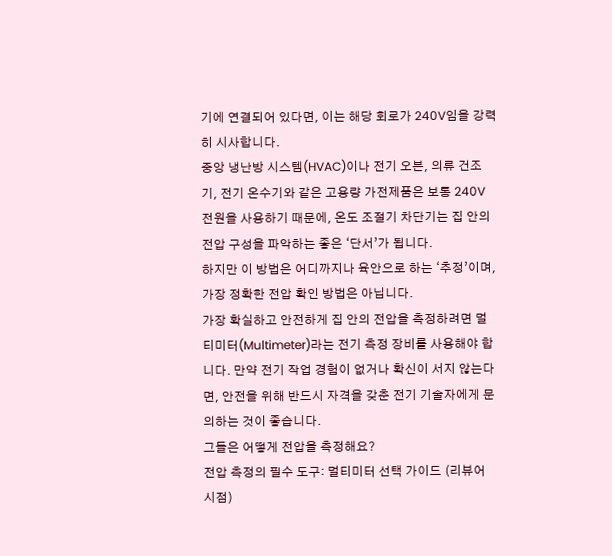기에 연결되어 있다면, 이는 해당 회로가 240V임을 강력히 시사합니다.
중앙 냉난방 시스템(HVAC)이나 전기 오븐, 의류 건조기, 전기 온수기와 같은 고용량 가전제품은 보통 240V 전원을 사용하기 때문에, 온도 조절기 차단기는 집 안의 전압 구성을 파악하는 좋은 ‘단서’가 됩니다.
하지만 이 방법은 어디까지나 육안으로 하는 ‘추정’이며, 가장 정확한 전압 확인 방법은 아닙니다.
가장 확실하고 안전하게 집 안의 전압을 측정하려면 멀티미터(Multimeter)라는 전기 측정 장비를 사용해야 합니다. 만약 전기 작업 경험이 없거나 확신이 서지 않는다면, 안전을 위해 반드시 자격을 갖춘 전기 기술자에게 문의하는 것이 좋습니다.
그들은 어떻게 전압을 측정해요?
전압 측정의 필수 도구: 멀티미터 선택 가이드 (리뷰어 시점)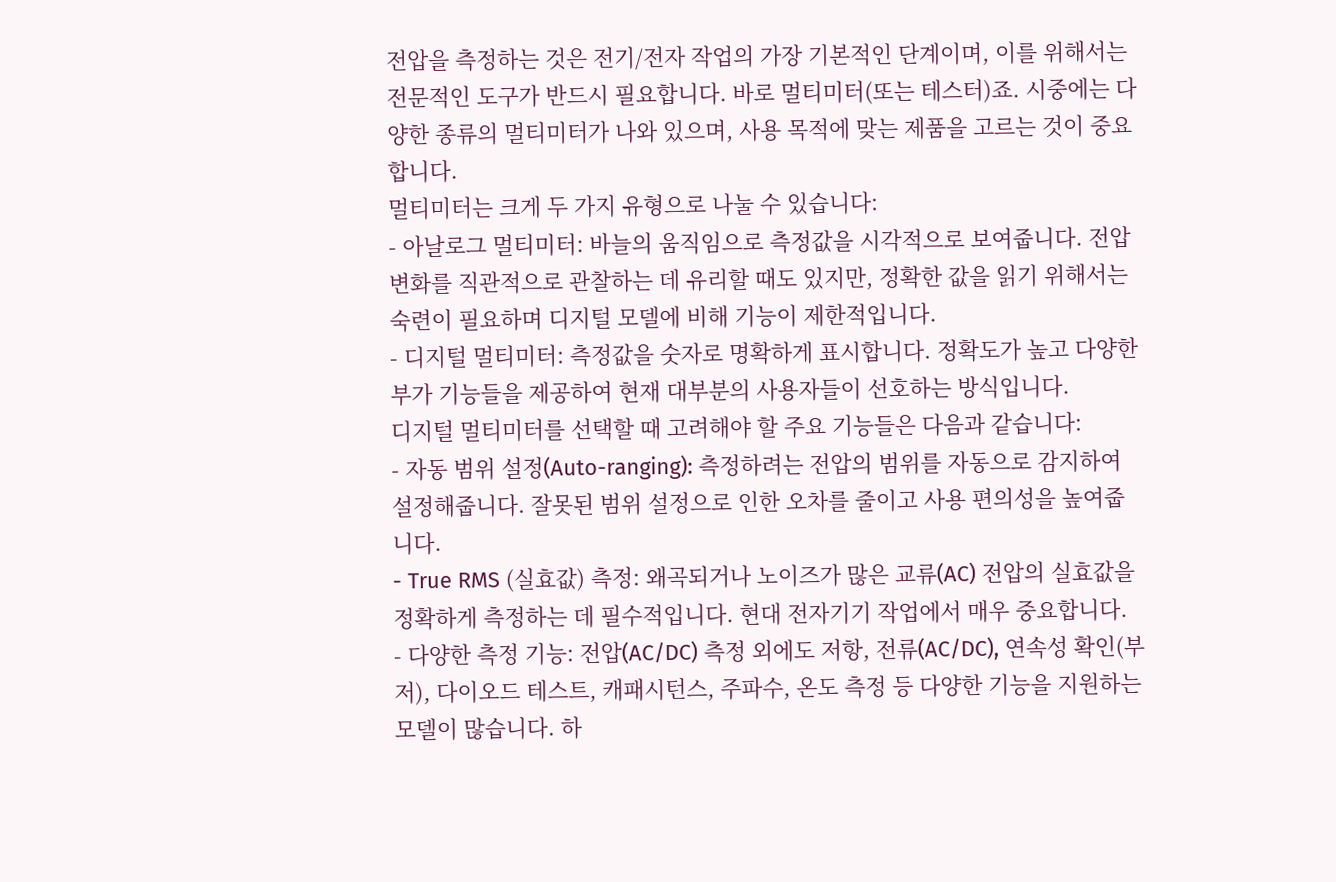전압을 측정하는 것은 전기/전자 작업의 가장 기본적인 단계이며, 이를 위해서는 전문적인 도구가 반드시 필요합니다. 바로 멀티미터(또는 테스터)죠. 시중에는 다양한 종류의 멀티미터가 나와 있으며, 사용 목적에 맞는 제품을 고르는 것이 중요합니다.
멀티미터는 크게 두 가지 유형으로 나눌 수 있습니다:
- 아날로그 멀티미터: 바늘의 움직임으로 측정값을 시각적으로 보여줍니다. 전압 변화를 직관적으로 관찰하는 데 유리할 때도 있지만, 정확한 값을 읽기 위해서는 숙련이 필요하며 디지털 모델에 비해 기능이 제한적입니다.
- 디지털 멀티미터: 측정값을 숫자로 명확하게 표시합니다. 정확도가 높고 다양한 부가 기능들을 제공하여 현재 대부분의 사용자들이 선호하는 방식입니다.
디지털 멀티미터를 선택할 때 고려해야 할 주요 기능들은 다음과 같습니다:
- 자동 범위 설정(Auto-ranging): 측정하려는 전압의 범위를 자동으로 감지하여 설정해줍니다. 잘못된 범위 설정으로 인한 오차를 줄이고 사용 편의성을 높여줍니다.
- True RMS (실효값) 측정: 왜곡되거나 노이즈가 많은 교류(AC) 전압의 실효값을 정확하게 측정하는 데 필수적입니다. 현대 전자기기 작업에서 매우 중요합니다.
- 다양한 측정 기능: 전압(AC/DC) 측정 외에도 저항, 전류(AC/DC), 연속성 확인(부저), 다이오드 테스트, 캐패시턴스, 주파수, 온도 측정 등 다양한 기능을 지원하는 모델이 많습니다. 하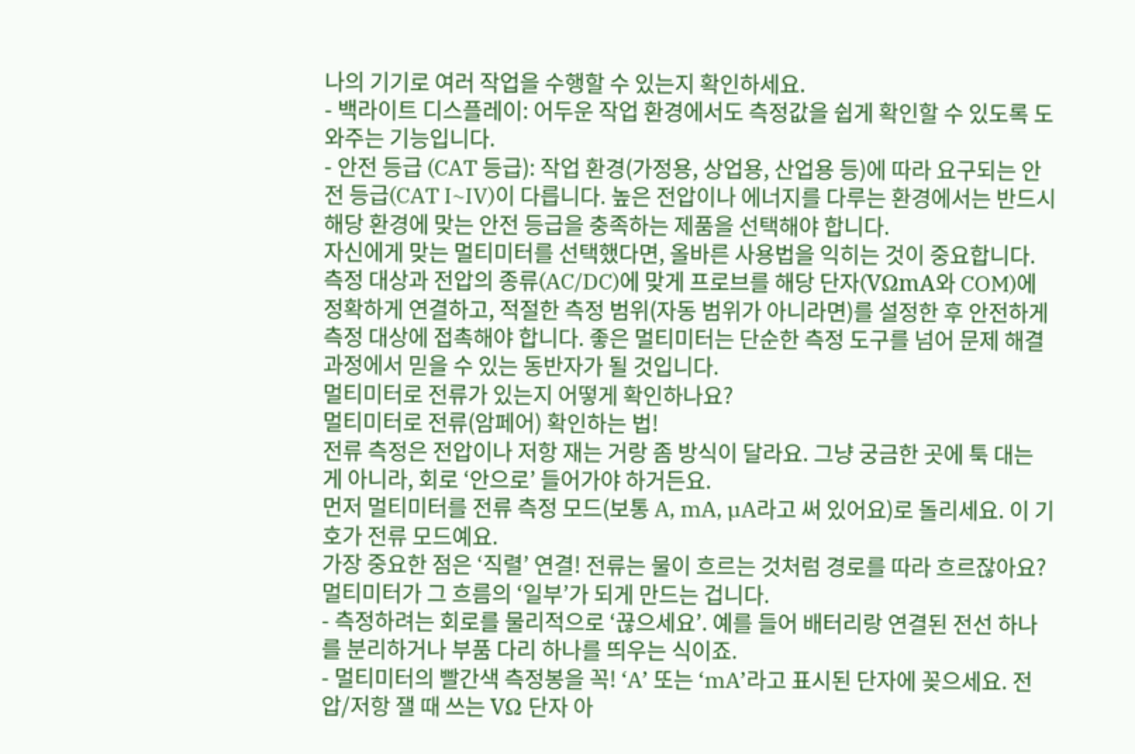나의 기기로 여러 작업을 수행할 수 있는지 확인하세요.
- 백라이트 디스플레이: 어두운 작업 환경에서도 측정값을 쉽게 확인할 수 있도록 도와주는 기능입니다.
- 안전 등급 (CAT 등급): 작업 환경(가정용, 상업용, 산업용 등)에 따라 요구되는 안전 등급(CAT I~IV)이 다릅니다. 높은 전압이나 에너지를 다루는 환경에서는 반드시 해당 환경에 맞는 안전 등급을 충족하는 제품을 선택해야 합니다.
자신에게 맞는 멀티미터를 선택했다면, 올바른 사용법을 익히는 것이 중요합니다. 측정 대상과 전압의 종류(AC/DC)에 맞게 프로브를 해당 단자(VΩmA와 COM)에 정확하게 연결하고, 적절한 측정 범위(자동 범위가 아니라면)를 설정한 후 안전하게 측정 대상에 접촉해야 합니다. 좋은 멀티미터는 단순한 측정 도구를 넘어 문제 해결 과정에서 믿을 수 있는 동반자가 될 것입니다.
멀티미터로 전류가 있는지 어떻게 확인하나요?
멀티미터로 전류(암페어) 확인하는 법!
전류 측정은 전압이나 저항 재는 거랑 좀 방식이 달라요. 그냥 궁금한 곳에 툭 대는 게 아니라, 회로 ‘안으로’ 들어가야 하거든요.
먼저 멀티미터를 전류 측정 모드(보통 A, mA, µA라고 써 있어요)로 돌리세요. 이 기호가 전류 모드예요.
가장 중요한 점은 ‘직렬’ 연결! 전류는 물이 흐르는 것처럼 경로를 따라 흐르잖아요? 멀티미터가 그 흐름의 ‘일부’가 되게 만드는 겁니다.
- 측정하려는 회로를 물리적으로 ‘끊으세요’. 예를 들어 배터리랑 연결된 전선 하나를 분리하거나 부품 다리 하나를 띄우는 식이죠.
- 멀티미터의 빨간색 측정봉을 꼭! ‘A’ 또는 ‘mA’라고 표시된 단자에 꽂으세요. 전압/저항 잴 때 쓰는 VΩ 단자 아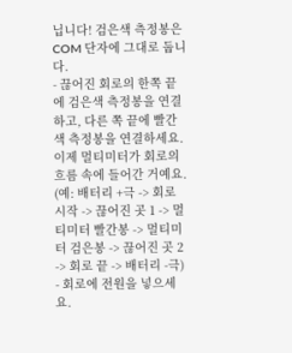닙니다! 검은색 측정봉은 COM 단자에 그대로 둡니다.
- 끊어진 회로의 한쪽 끝에 검은색 측정봉을 연결하고, 다른 쪽 끝에 빨간색 측정봉을 연결하세요. 이제 멀티미터가 회로의 흐름 속에 들어간 거예요. (예: 배터리 +극 -> 회로 시작 -> 끊어진 곳 1 -> 멀티미터 빨간봉 -> 멀티미터 검은봉 -> 끊어진 곳 2 -> 회로 끝 -> 배터리 -극)
- 회로에 전원을 넣으세요.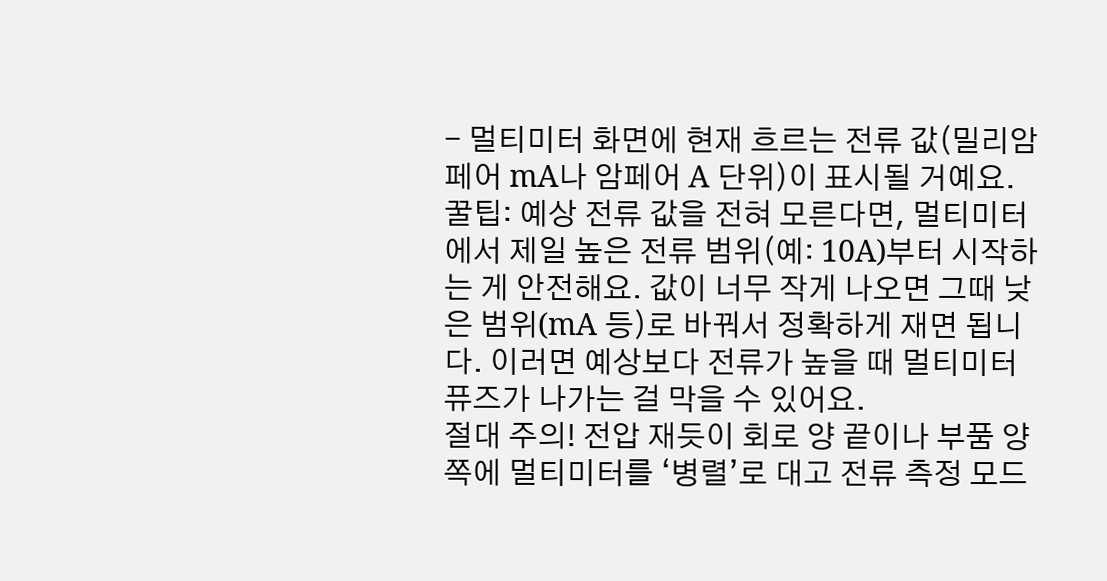- 멀티미터 화면에 현재 흐르는 전류 값(밀리암페어 mA나 암페어 A 단위)이 표시될 거예요.
꿀팁: 예상 전류 값을 전혀 모른다면, 멀티미터에서 제일 높은 전류 범위(예: 10A)부터 시작하는 게 안전해요. 값이 너무 작게 나오면 그때 낮은 범위(mA 등)로 바꿔서 정확하게 재면 됩니다. 이러면 예상보다 전류가 높을 때 멀티미터 퓨즈가 나가는 걸 막을 수 있어요.
절대 주의! 전압 재듯이 회로 양 끝이나 부품 양쪽에 멀티미터를 ‘병렬’로 대고 전류 측정 모드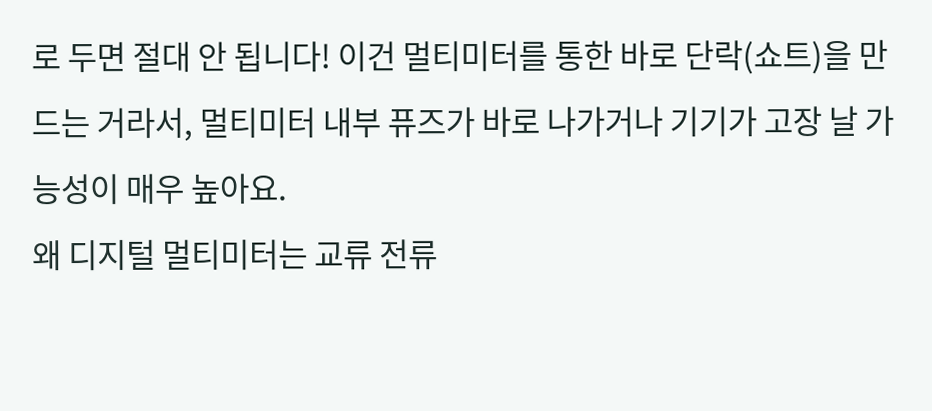로 두면 절대 안 됩니다! 이건 멀티미터를 통한 바로 단락(쇼트)을 만드는 거라서, 멀티미터 내부 퓨즈가 바로 나가거나 기기가 고장 날 가능성이 매우 높아요.
왜 디지털 멀티미터는 교류 전류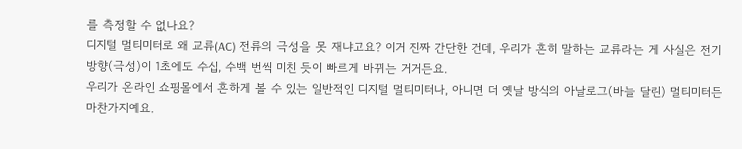를 측정할 수 없나요?
디지털 멀티미터로 왜 교류(AC) 전류의 극성을 못 재냐고요? 이거 진짜 간단한 건데, 우리가 흔히 말하는 교류라는 게 사실은 전기 방향(극성)이 1초에도 수십, 수백 번씩 미친 듯이 빠르게 바뀌는 거거든요.
우리가 온라인 쇼핑몰에서 흔하게 볼 수 있는 일반적인 디지털 멀티미터나, 아니면 더 옛날 방식의 아날로그(바늘 달린) 멀티미터든 마찬가지예요.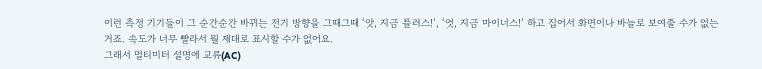이런 측정 기기들이 그 순간순간 바뀌는 전기 방향을 그때그때 ‘앗, 지금 플러스!’, ‘엇, 지금 마이너스!’ 하고 집어서 화면이나 바늘로 보여줄 수가 없는 거죠. 속도가 너무 빨라서 뭘 제대로 표시할 수가 없어요.
그래서 멀티미터 설명에 교류(AC)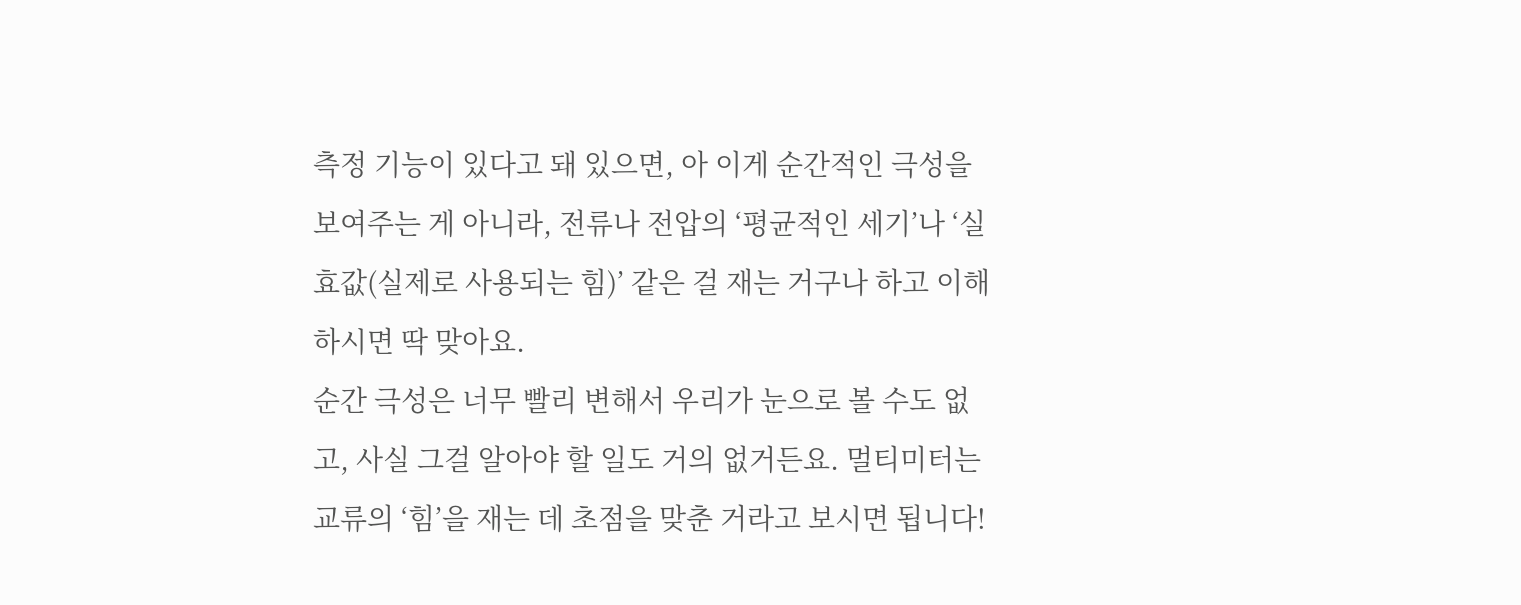측정 기능이 있다고 돼 있으면, 아 이게 순간적인 극성을 보여주는 게 아니라, 전류나 전압의 ‘평균적인 세기’나 ‘실효값(실제로 사용되는 힘)’ 같은 걸 재는 거구나 하고 이해하시면 딱 맞아요.
순간 극성은 너무 빨리 변해서 우리가 눈으로 볼 수도 없고, 사실 그걸 알아야 할 일도 거의 없거든요. 멀티미터는 교류의 ‘힘’을 재는 데 초점을 맞춘 거라고 보시면 됩니다!